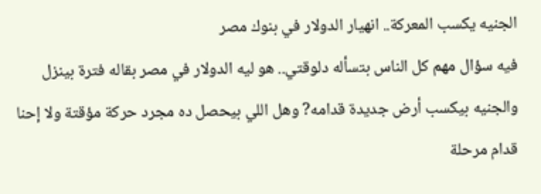الجنيه يكسب المعركة.. انهيار الدولار في بنوك مصر
فيه سؤال مهم كل الناس بتسأله دلوقتي.. هو ليه الدولار في مصر بقاله فترة بينزل والجنيه بيكسب أرض جديدة قدامه? وهل اللي بيحصل ده مجرد حركة مؤقتة ولا إحنا قدام مرحلة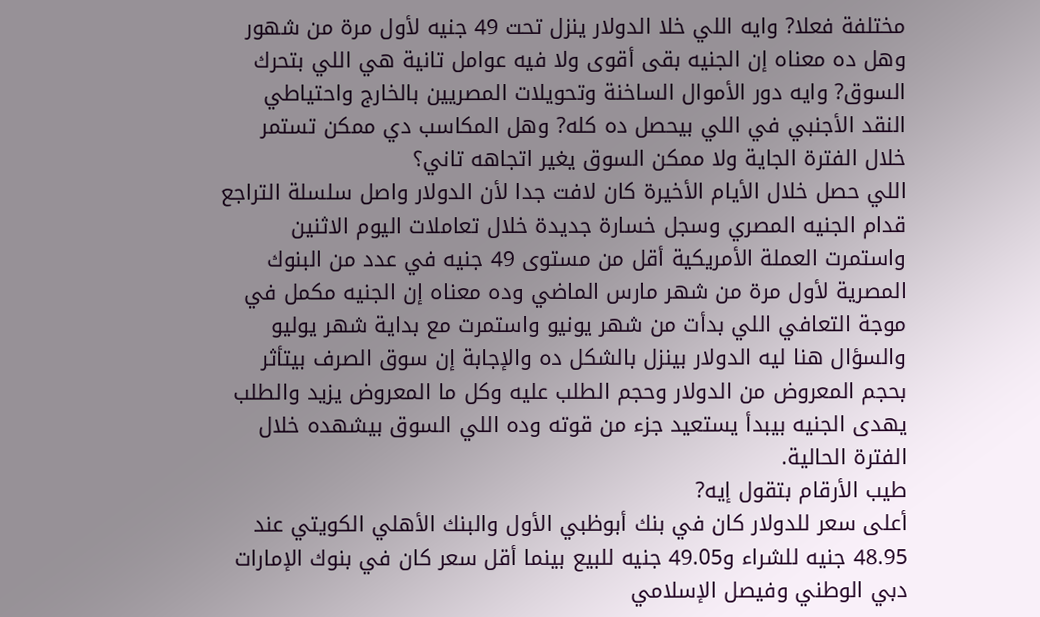مختلفة فعلا? وايه اللي خلا الدولار ينزل تحت 49 جنيه لأول مرة من شهور وهل ده معناه إن الجنيه بقى أقوى ولا فيه عوامل تانية هي اللي بتحرك السوق? وايه دور الأموال الساخنة وتحويلات المصريين بالخارج واحتياطي النقد الأجنبي في اللي بيحصل ده كله? وهل المكاسب دي ممكن تستمر خلال الفترة الجاية ولا ممكن السوق يغير اتجاهه تاني؟
اللي حصل خلال الأيام الأخيرة كان لافت جدا لأن الدولار واصل سلسلة التراجع قدام الجنيه المصري وسجل خسارة جديدة خلال تعاملات اليوم الاثنين واستمرت العملة الأمريكية أقل من مستوى 49 جنيه في عدد من البنوك المصرية لأول مرة من شهر مارس الماضي وده معناه إن الجنيه مكمل في موجة التعافي اللي بدأت من شهر يونيو واستمرت مع بداية شهر يوليو والسؤال هنا ليه الدولار بينزل بالشكل ده والإجابة إن سوق الصرف بيتأثر بحجم المعروض من الدولار وحجم الطلب عليه وكل ما المعروض يزيد والطلب يهدى الجنيه بيبدأ يستعيد جزء من قوته وده اللي السوق بيشهده خلال الفترة الحالية.
طيب الأرقام بتقول إيه?
أعلى سعر للدولار كان في بنك أبوظبي الأول والبنك الأهلي الكويتي عند 48.95 جنيه للشراء و49.05 جنيه للبيع بينما أقل سعر كان في بنوك الإمارات دبي الوطني وفيصل الإسلامي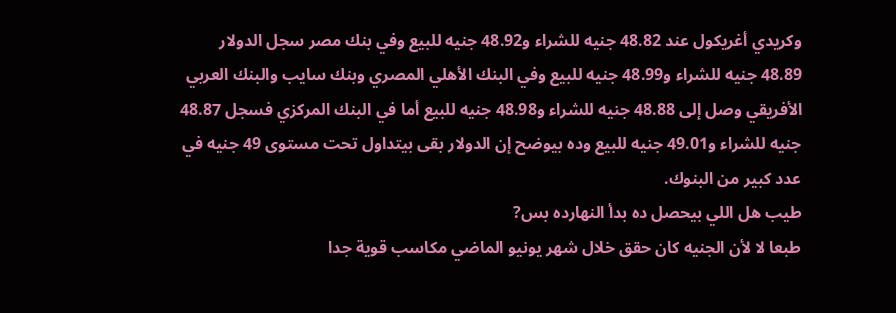وكريدي أغريكول عند 48.82 جنيه للشراء و48.92 جنيه للبيع وفي بنك مصر سجل الدولار 48.89 جنيه للشراء و48.99 جنيه للبيع وفي البنك الأهلي المصري وبنك سايب والبنك العربي الأفريقي وصل إلى 48.88 جنيه للشراء و48.98 جنيه للبيع أما في البنك المركزي فسجل 48.87 جنيه للشراء و49.01 جنيه للبيع وده بيوضح إن الدولار بقى بيتداول تحت مستوى 49 جنيه في عدد كبير من البنوك.
طيب هل اللي بيحصل ده بدأ النهارده بس?
طبعا لا لأن الجنيه كان حقق خلال شهر يونيو الماضي مكاسب قوية جدا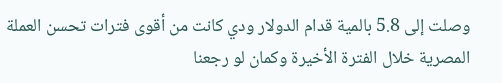وصلت إلى 5.8 بالمية قدام الدولار ودي كانت من أقوى فترات تحسن العملة المصرية خلال الفترة الأخيرة وكمان لو رجعنا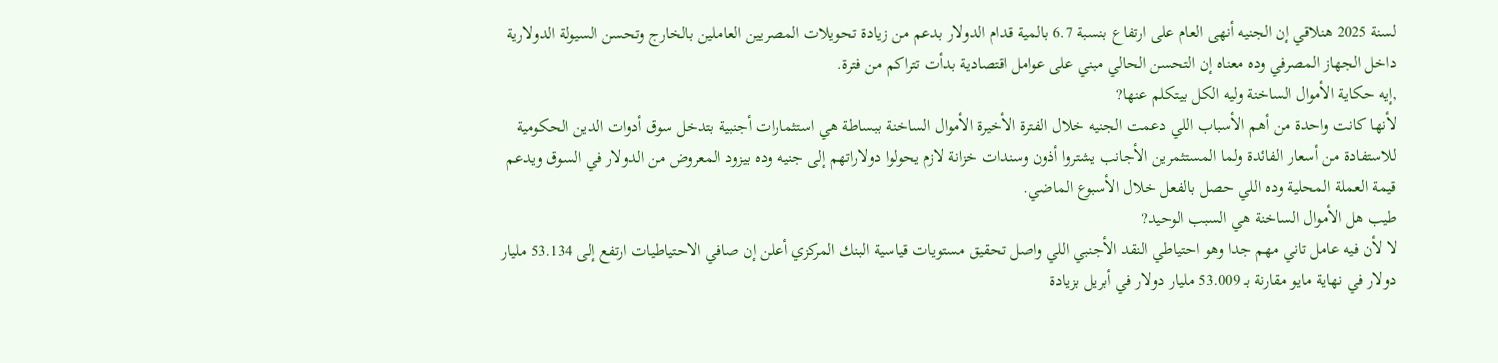لسنة 2025 هنلاقي إن الجنيه أنهى العام على ارتفاع بنسبة 6.7 بالمية قدام الدولار بدعم من زيادة تحويلات المصريين العاملين بالخارج وتحسن السيولة الدولارية داخل الجهاز المصرفي وده معناه إن التحسن الحالي مبني على عوامل اقتصادية بدأت تتراكم من فترة.
,إيه حكاية الأموال الساخنة وليه الكل بيتكلم عنها?
لأنها كانت واحدة من أهم الأسباب اللي دعمت الجنيه خلال الفترة الأخيرة الأموال الساخنة ببساطة هي استثمارات أجنبية بتدخل سوق أدوات الدين الحكومية للاستفادة من أسعار الفائدة ولما المستثمرين الأجانب يشتروا أذون وسندات خزانة لازم يحولوا دولاراتهم إلى جنيه وده بيزود المعروض من الدولار في السوق ويدعم قيمة العملة المحلية وده اللي حصل بالفعل خلال الأسبوع الماضي.
طيب هل الأموال الساخنة هي السبب الوحيد?
لا لأن فيه عامل تاني مهم جدا وهو احتياطي النقد الأجنبي اللي واصل تحقيق مستويات قياسية البنك المركزي أعلن إن صافي الاحتياطيات ارتفع إلى 53.134 مليار دولار في نهاية مايو مقارنة بـ 53.009 مليار دولار في أبريل بزيادة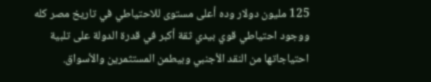125 مليون دولار وده أعلى مستوى للاحتياطي في تاريخ مصر كله ووجود احتياطي قوي بيدي ثقة أكبر في قدرة الدولة على تلبية احتياجاتها من النقد الأجنبي وبيطمن المستثمرين والأسواق.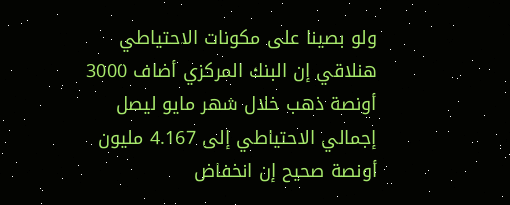ولو بصينا على مكونات الاحتياطي هنلاقي إن البنك المركزي أضاف 3000 أونصة ذهب خلال شهر مايو ليصل إجمالي الاحتياطي إلى 4.167 مليون أونصة صحيح إن انخفاض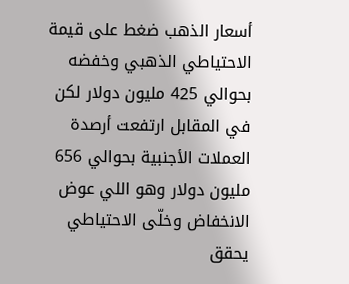أسعار الذهب ضغط على قيمة الاحتياطي الذهبي وخفضه بحوالي 425 مليون دولار لكن في المقابل ارتفعت أرصدة العملات الأجنبية بحوالي 656 مليون دولار وهو اللي عوض الانخفاض وخلّى الاحتياطي يحقق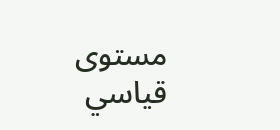مستوى قياسي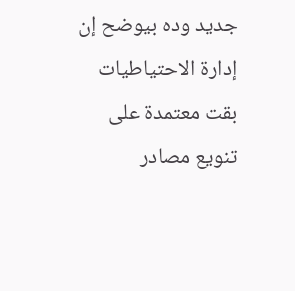جديد وده بيوضح إن إدارة الاحتياطيات بقت معتمدة على تنويع مصادر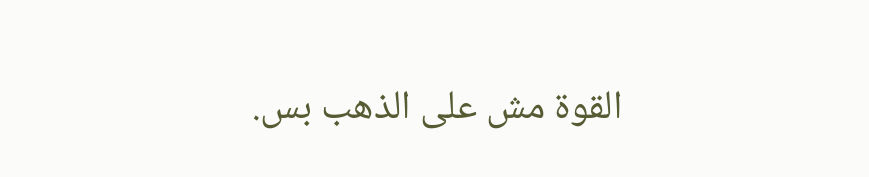القوة مش على الذهب بس.